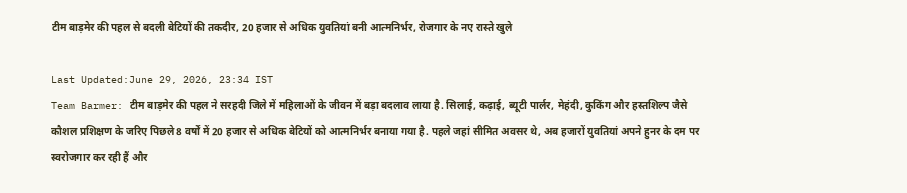टीम बाड़मेर की पहल से बदली बेटियों की तकदीर, 20 हजार से अधिक युवतियां बनी आत्मनिर्भर, रोजगार के नए रास्ते खुले

Last Updated:June 29, 2026, 23:34 IST
Team Barmer: टीम बाड़मेर की पहल ने सरहदी जिले में महिलाओं के जीवन में बड़ा बदलाव लाया है. सिलाई, कढ़ाई, ब्यूटी पार्लर, मेहंदी, कुकिंग और हस्तशिल्प जैसे कौशल प्रशिक्षण के जरिए पिछले 8 वर्षों में 20 हजार से अधिक बेटियों को आत्मनिर्भर बनाया गया है. पहले जहां सीमित अवसर थे, अब हजारों युवतियां अपने हुनर के दम पर स्वरोजगार कर रही हैं और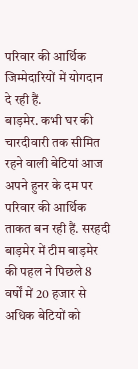परिवार की आर्थिक जिम्मेदारियों में योगदान दे रही हैं.
बाड़मेर. कभी घर की चारदीवारी तक सीमित रहने वाली बेटियां आज अपने हुनर के दम पर परिवार की आर्थिक ताकत बन रही हैं. सरहदी बाड़मेर में टीम बाड़मेर की पहल ने पिछले 8 वर्षों में 20 हजार से अधिक बेटियों को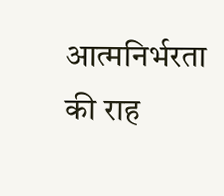आत्मनिर्भरता की राह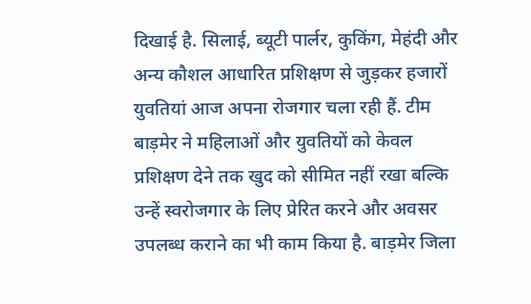दिखाई है. सिलाई, ब्यूटी पार्लर, कुकिंग, मेहंदी और अन्य कौशल आधारित प्रशिक्षण से जुड़कर हजारों युवतियां आज अपना रोजगार चला रही हैं. टीम बाड़मेर ने महिलाओं और युवतियों को केवल प्रशिक्षण देने तक खुद को सीमित नहीं रखा बल्कि उन्हें स्वरोजगार के लिए प्रेरित करने और अवसर उपलब्ध कराने का भी काम किया है. बाड़मेर जिला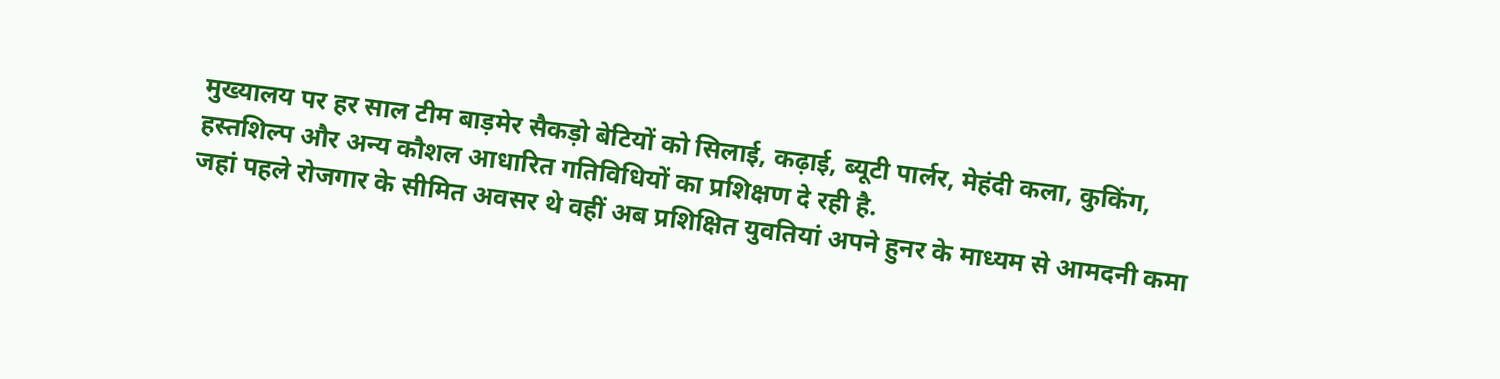मुख्यालय पर हर साल टीम बाड़मेर सैकड़ो बेटियों को सिलाई, कढ़ाई, ब्यूटी पार्लर, मेहंदी कला, कुकिंग, हस्तशिल्प और अन्य कौशल आधारित गतिविधियों का प्रशिक्षण दे रही है.
जहां पहले रोजगार के सीमित अवसर थे वहीं अब प्रशिक्षित युवतियां अपने हुनर के माध्यम से आमदनी कमा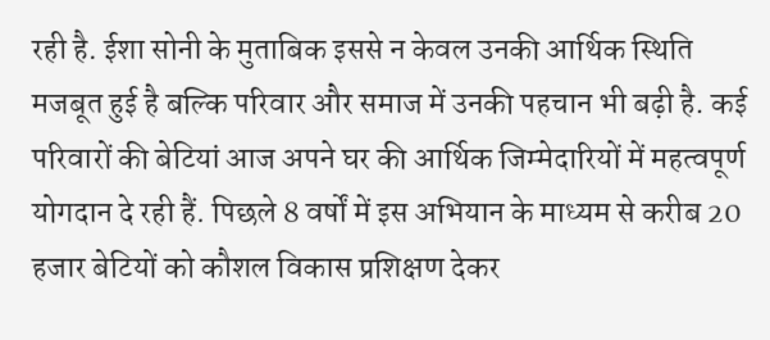रही है. ईशा सोनी के मुताबिक इससे न केवल उनकी आर्थिक स्थिति मजबूत हुई है बल्कि परिवार और समाज में उनकी पहचान भी बढ़ी है. कई परिवारों की बेटियां आज अपने घर की आर्थिक जिम्मेदारियों में महत्वपूर्ण योगदान दे रही हैं. पिछले 8 वर्षों में इस अभियान के माध्यम से करीब 20 हजार बेटियों को कौशल विकास प्रशिक्षण देकर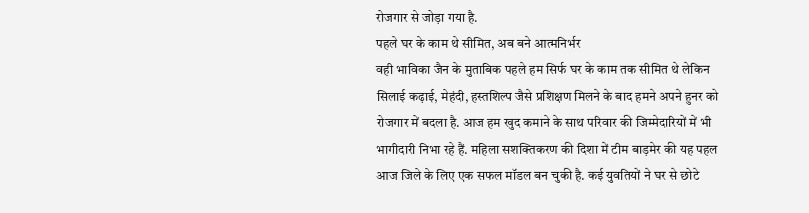रोजगार से जोड़ा गया है.
पहले घर के काम थे सीमित, अब बने आत्मनिर्भर
वही भाविका जैन के मुताबिक पहले हम सिर्फ घर के काम तक सीमित थे लेकिन सिलाई कढ़ाई, मेहंदी, हस्तशिल्प जैसे प्रशिक्षण मिलने के बाद हमने अपने हुनर को रोजगार में बदला है. आज हम खुद कमाने के साथ परिवार की जिम्मेदारियों में भी भागीदारी निभा रहे हैं. महिला सशक्तिकरण की दिशा में टीम बाड़मेर की यह पहल आज जिले के लिए एक सफल मॉडल बन चुकी है. कई युवतियों ने घर से छोटे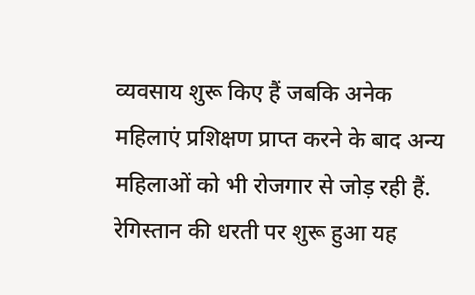व्यवसाय शुरू किए हैं जबकि अनेक महिलाएं प्रशिक्षण प्राप्त करने के बाद अन्य महिलाओं को भी रोजगार से जोड़ रही हैं. रेगिस्तान की धरती पर शुरू हुआ यह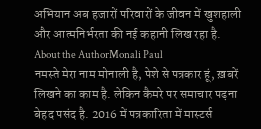अभियान अब हजारों परिवारों के जीवन में खुशहाली और आत्मनिर्भरता की नई कहानी लिख रहा है.
About the AuthorMonali Paul
नमस्ते मेरा नाम मोनाली है, पेशे से पत्रकार हूं, ख़बरें लिखने का काम है. लेकिन कैमरे पर समाचार पढ़ना बेहद पसंद है. 2016 में पत्रकारिता में मास्टर्स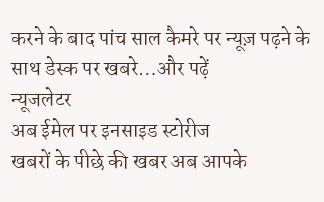करने के बाद पांच साल कैमरे पर न्यूज़ पढ़ने के साथ डेस्क पर खबरे…और पढ़ें
न्यूजलेटर
अब ईमेल पर इनसाइड स्टोरीज
खबरों के पीछे की खबर अब आपके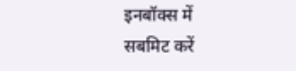इनबॉक्स में
सबमिट करें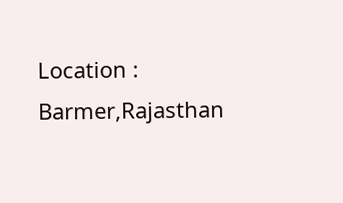Location :
Barmer,Rajasthan